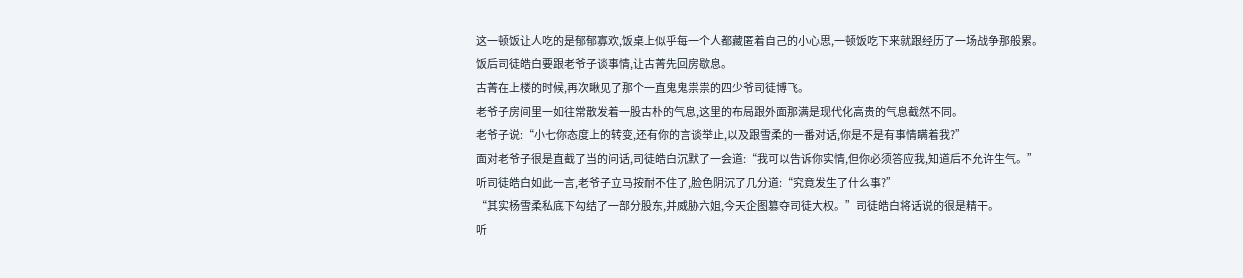这一顿饭让人吃的是郁郁寡欢,饭桌上似乎每一个人都藏匿着自己的小心思,一顿饭吃下来就跟经历了一场战争那般累。
饭后司徒皓白要跟老爷子谈事情,让古菁先回房歇息。
古菁在上楼的时候,再次瞅见了那个一直鬼鬼祟祟的四少爷司徒博飞。
老爷子房间里一如往常散发着一股古朴的气息,这里的布局跟外面那满是现代化高贵的气息截然不同。
老爷子说:“小七你态度上的转变,还有你的言谈举止,以及跟雪柔的一番对话,你是不是有事情瞒着我?”
面对老爷子很是直截了当的问话,司徒皓白沉默了一会道:“我可以告诉你实情,但你必须答应我,知道后不允许生气。”
听司徒皓白如此一言,老爷子立马按耐不住了,脸色阴沉了几分道:“究竟发生了什么事?”
“其实杨雪柔私底下勾结了一部分股东,并威胁六姐,今天企图篡夺司徒大权。”司徒皓白将话说的很是精干。
听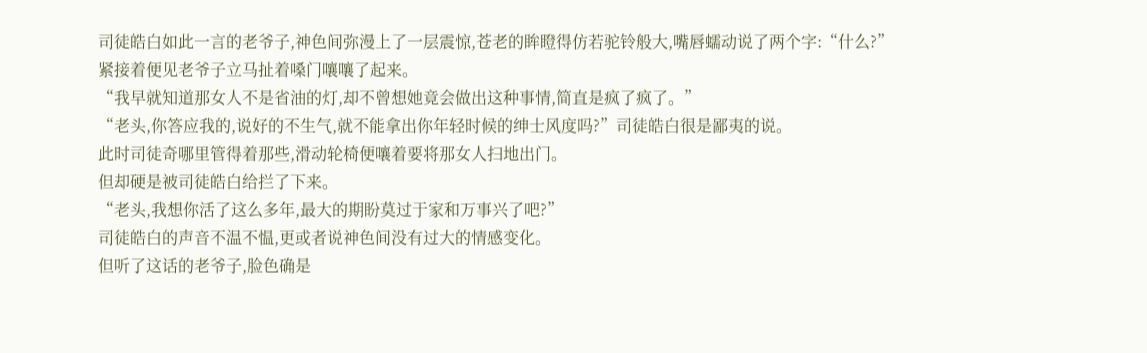司徒皓白如此一言的老爷子,神色间弥漫上了一层震惊,苍老的眸瞪得仿若驼铃般大,嘴唇蠕动说了两个字:“什么?”
紧接着便见老爷子立马扯着嗓门嚷嚷了起来。
“我早就知道那女人不是省油的灯,却不曾想她竟会做出这种事情,简直是疯了疯了。”
“老头,你答应我的,说好的不生气,就不能拿出你年轻时候的绅士风度吗?”司徒皓白很是鄙夷的说。
此时司徒奇哪里管得着那些,滑动轮椅便嚷着要将那女人扫地出门。
但却硬是被司徒皓白给拦了下来。
“老头,我想你活了这么多年,最大的期盼莫过于家和万事兴了吧?”
司徒皓白的声音不温不愠,更或者说神色间没有过大的情感变化。
但听了这话的老爷子,脸色确是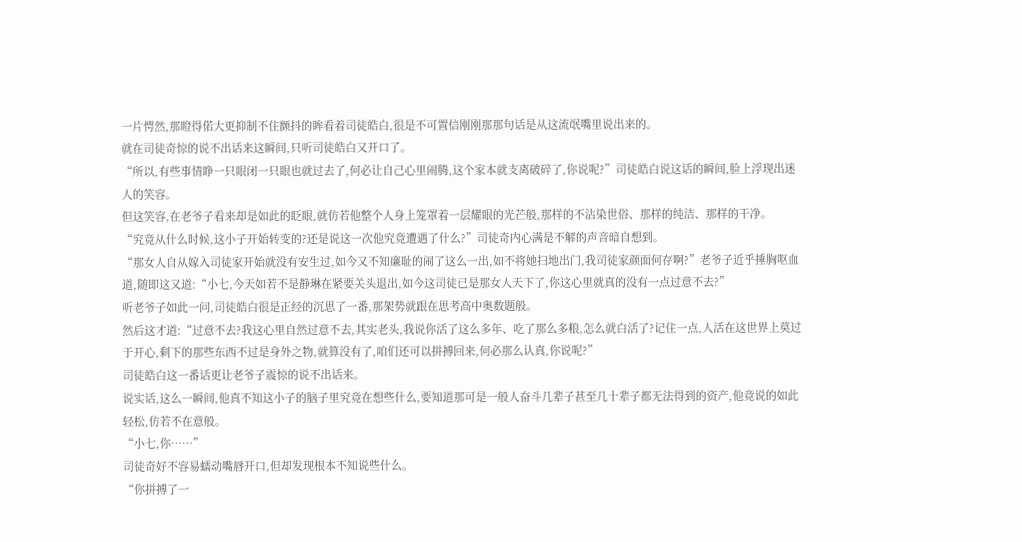一片愕然,那瞪得偌大更抑制不住颤抖的眸看着司徒皓白,很是不可置信刚刚那那句话是从这流氓嘴里说出来的。
就在司徒奇惊的说不出话来这瞬间,只听司徒皓白又开口了。
“所以,有些事情睁一只眼闭一只眼也就过去了,何必让自己心里闹腾,这个家本就支离破碎了,你说呢?”司徒皓白说这话的瞬间,脸上浮现出迷人的笑容。
但这笑容,在老爷子看来却是如此的眨眼,就仿若他整个人身上笼罩着一层耀眼的光芒般,那样的不沾染世俗、那样的纯洁、那样的干净。
“究竟从什么时候,这小子开始转变的?还是说这一次他究竟遭遇了什么?”司徒奇内心满是不解的声音暗自想到。
“那女人自从嫁入司徒家开始就没有安生过,如今又不知廉耻的闹了这么一出,如不将她扫地出门,我司徒家颜面何存啊?”老爷子近乎捶胸呕血道,随即这又道:“小七,今天如若不是静琳在紧要关头退出,如今这司徒已是那女人天下了,你这心里就真的没有一点过意不去?”
听老爷子如此一问,司徒皓白很是正经的沉思了一番,那架势就跟在思考高中奥数题般。
然后这才道:“过意不去?我这心里自然过意不去,其实老头,我说你活了这么多年、吃了那么多粮,怎么就白活了?记住一点,人活在这世界上莫过于开心,剩下的那些东西不过是身外之物,就算没有了,咱们还可以拼搏回来,何必那么认真,你说呢?”
司徒皓白这一番话更让老爷子震惊的说不出话来。
说实话,这么一瞬间,他真不知这小子的脑子里究竟在想些什么,要知道那可是一般人奋斗几辈子甚至几十辈子都无法得到的资产,他竟说的如此轻松,仿若不在意般。
“小七,你……”
司徒奇好不容易蠕动嘴唇开口,但却发现根本不知说些什么。
“你拼搏了一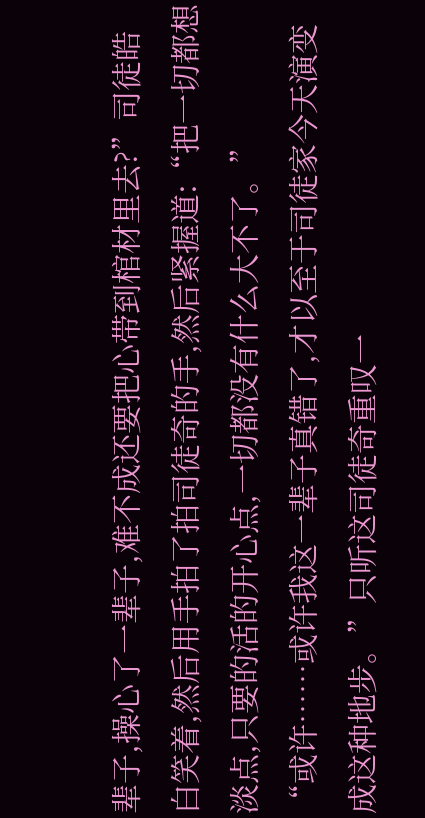辈子,操心了一辈子,难不成还要把心带到棺材里去?”司徒皓白笑着,然后用手拍了拍司徒奇的手,然后紧握道:“把一切都想淡点,只要的活的开心点,一切都没有什么大不了。”
“或许……或许我这一辈子真错了,才以至于司徒家今天演变成这种地步。”只听这司徒奇重叹一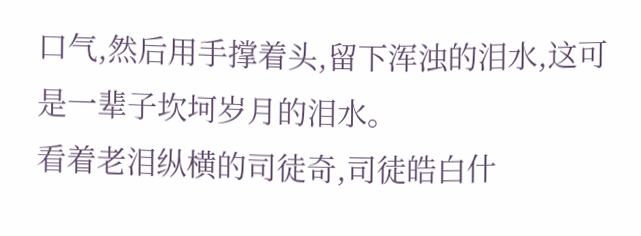口气,然后用手撑着头,留下浑浊的泪水,这可是一辈子坎坷岁月的泪水。
看着老泪纵横的司徒奇,司徒皓白什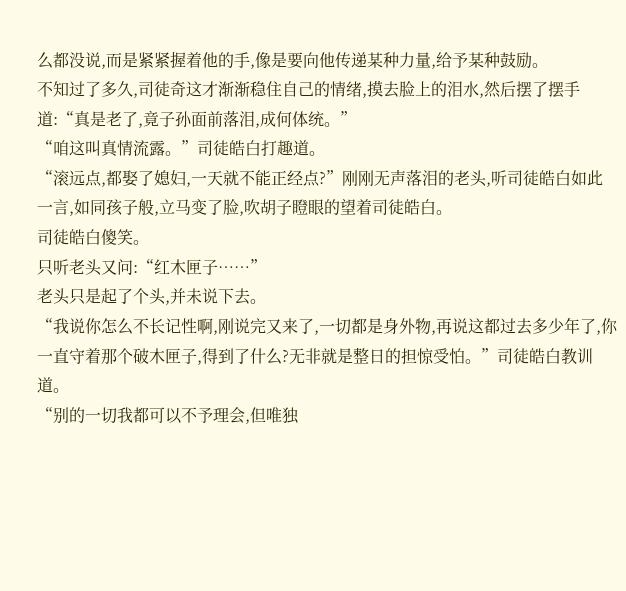么都没说,而是紧紧握着他的手,像是要向他传递某种力量,给予某种鼓励。
不知过了多久,司徒奇这才渐渐稳住自己的情绪,摸去脸上的泪水,然后摆了摆手道:“真是老了,竟子孙面前落泪,成何体统。”
“咱这叫真情流露。”司徒皓白打趣道。
“滚远点,都娶了媳妇,一天就不能正经点?”刚刚无声落泪的老头,听司徒皓白如此一言,如同孩子般,立马变了脸,吹胡子瞪眼的望着司徒皓白。
司徒皓白傻笑。
只听老头又问:“红木匣子……”
老头只是起了个头,并未说下去。
“我说你怎么不长记性啊,刚说完又来了,一切都是身外物,再说这都过去多少年了,你一直守着那个破木匣子,得到了什么?无非就是整日的担惊受怕。”司徒皓白教训道。
“别的一切我都可以不予理会,但唯独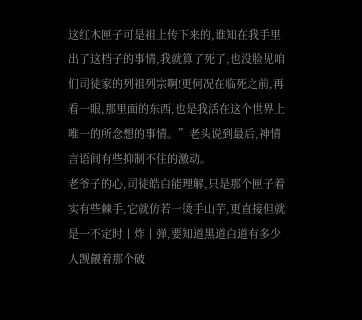这红木匣子可是祖上传下来的,谁知在我手里出了这档子的事情,我就算了死了,也没脸见咱们司徒家的列祖列宗啊!更何况在临死之前,再看一眼,那里面的东西,也是我活在这个世界上唯一的所念想的事情。”老头说到最后,神情言语间有些抑制不住的激动。
老爷子的心,司徒皓白能理解,只是那个匣子着实有些棘手,它就仿若一烫手山芋,更直接但就是一不定时丨炸丨弹,要知道黑道白道有多少人觊觎着那个破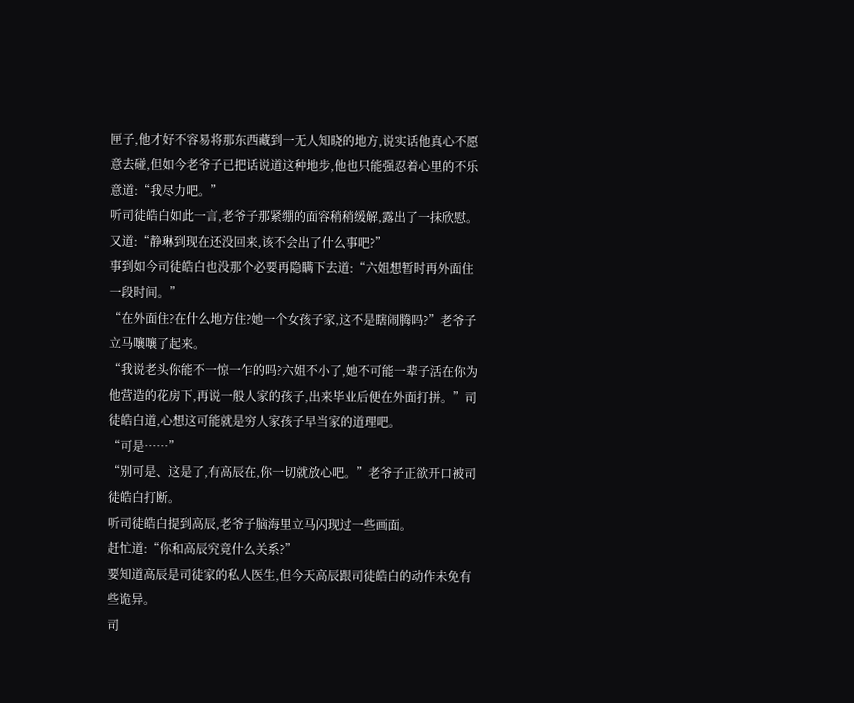匣子,他才好不容易将那东西藏到一无人知晓的地方,说实话他真心不愿意去碰,但如今老爷子已把话说道这种地步,他也只能强忍着心里的不乐意道:“我尽力吧。”
听司徒皓白如此一言,老爷子那紧绷的面容稍稍缓解,露出了一抹欣慰。
又道:“静琳到现在还没回来,该不会出了什么事吧?”
事到如今司徒皓白也没那个必要再隐瞒下去道:“六姐想暂时再外面住一段时间。”
“在外面住?在什么地方住?她一个女孩子家,这不是瞎闹腾吗?”老爷子立马嚷嚷了起来。
“我说老头你能不一惊一乍的吗?六姐不小了,她不可能一辈子活在你为他营造的花房下,再说一般人家的孩子,出来毕业后便在外面打拼。”司徒皓白道,心想这可能就是穷人家孩子早当家的道理吧。
“可是……”
“别可是、这是了,有高辰在,你一切就放心吧。”老爷子正欲开口被司徒皓白打断。
听司徒皓白提到高辰,老爷子脑海里立马闪现过一些画面。
赶忙道:“你和高辰究竟什么关系?”
要知道高辰是司徒家的私人医生,但今天高辰跟司徒皓白的动作未免有些诡异。
司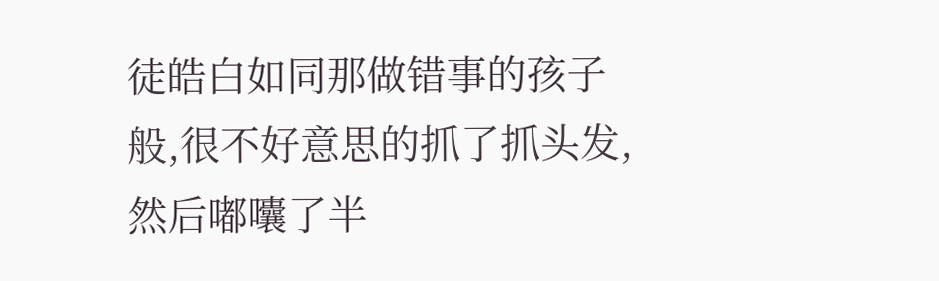徒皓白如同那做错事的孩子般,很不好意思的抓了抓头发,然后嘟囔了半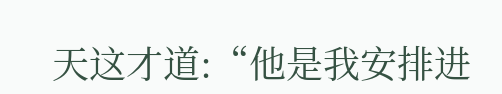天这才道:“他是我安排进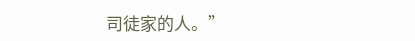司徒家的人。”